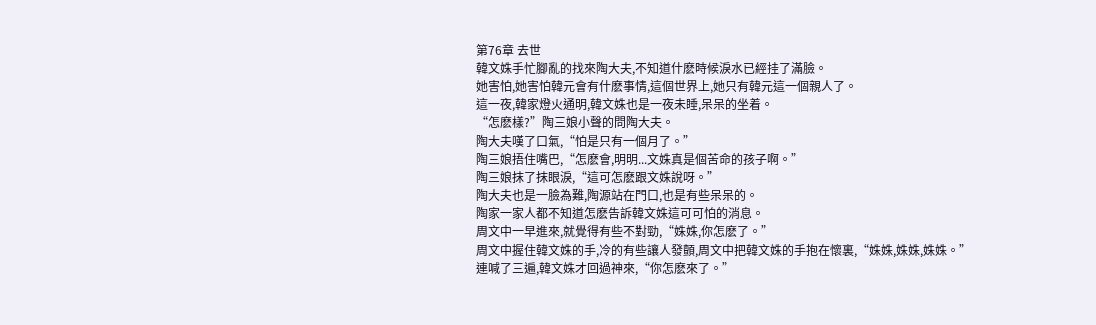第76章 去世
韓文姝手忙腳亂的找來陶大夫,不知道什麽時候淚水已經挂了滿臉。
她害怕,她害怕韓元會有什麽事情,這個世界上,她只有韓元這一個親人了。
這一夜,韓家燈火通明,韓文姝也是一夜未睡,呆呆的坐着。
“怎麽樣?”陶三娘小聲的問陶大夫。
陶大夫嘆了口氣,“怕是只有一個月了。”
陶三娘捂住嘴巴,“怎麽會,明明...文姝真是個苦命的孩子啊。”
陶三娘抹了抹眼淚,“這可怎麽跟文姝說呀。”
陶大夫也是一臉為難,陶源站在門口,也是有些呆呆的。
陶家一家人都不知道怎麽告訴韓文姝這可可怕的消息。
周文中一早進來,就覺得有些不對勁,“姝姝,你怎麽了。”
周文中握住韓文姝的手,冷的有些讓人發顫,周文中把韓文姝的手抱在懷裏,“姝姝,姝姝,姝姝。”
連喊了三遍,韓文姝才回過神來,“你怎麽來了。”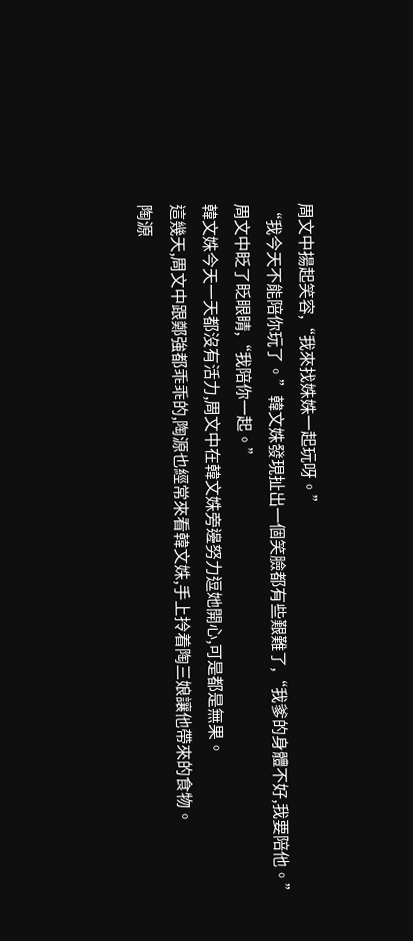周文中揚起笑容,“我來找姝姝一起玩呀。”
“我今天不能陪你玩了。”韓文姝發現扯出一個笑臉都有些艱難了,“我爹的身體不好,我要陪他。”
周文中眨了眨眼睛,“我陪你一起。”
韓文姝今天一天都沒有活力,周文中在韓文姝旁邊努力逗她開心,可是都是無果。
這幾天,周文中跟鄭強都乖乖的,陶源也經常來看韓文姝,手上拎着陶三娘讓他帶來的食物。
陶源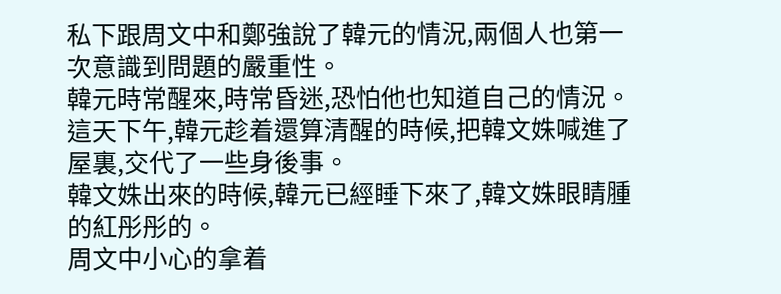私下跟周文中和鄭強說了韓元的情況,兩個人也第一次意識到問題的嚴重性。
韓元時常醒來,時常昏迷,恐怕他也知道自己的情況。
這天下午,韓元趁着還算清醒的時候,把韓文姝喊進了屋裏,交代了一些身後事。
韓文姝出來的時候,韓元已經睡下來了,韓文姝眼睛腫的紅彤彤的。
周文中小心的拿着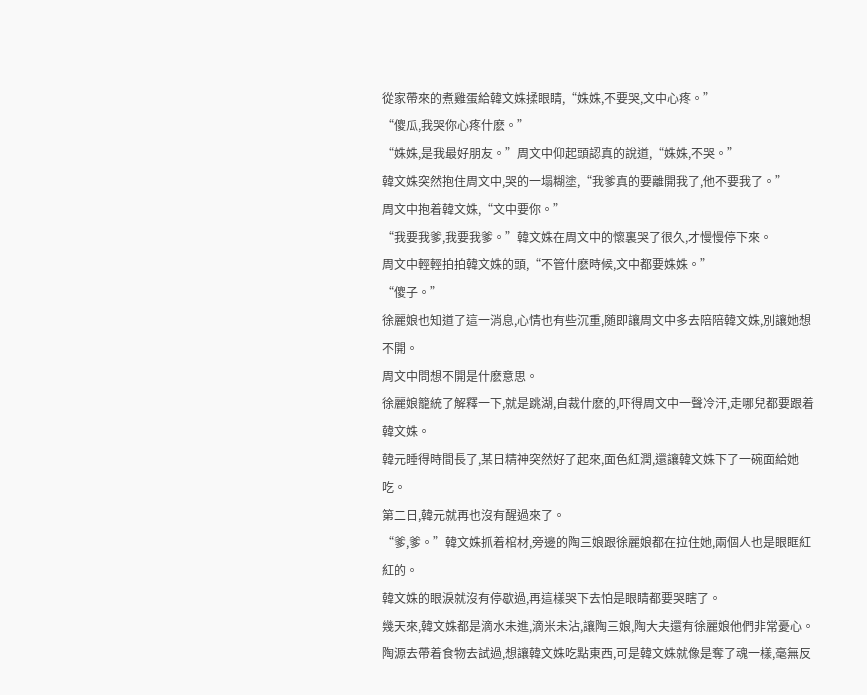從家帶來的煮雞蛋給韓文姝揉眼睛,“姝姝,不要哭,文中心疼。”
“傻瓜,我哭你心疼什麽。”
“姝姝,是我最好朋友。”周文中仰起頭認真的說道,“姝姝,不哭。”
韓文姝突然抱住周文中,哭的一塌糊塗,“我爹真的要離開我了,他不要我了。”
周文中抱着韓文姝,“文中要你。”
“我要我爹,我要我爹。”韓文姝在周文中的懷裏哭了很久,才慢慢停下來。
周文中輕輕拍拍韓文姝的頭,“不管什麽時候,文中都要姝姝。”
“傻子。”
徐麗娘也知道了這一消息,心情也有些沉重,随即讓周文中多去陪陪韓文姝,別讓她想不開。
周文中問想不開是什麽意思。
徐麗娘籠統了解釋一下,就是跳湖,自裁什麽的,吓得周文中一聲冷汗,走哪兒都要跟着韓文姝。
韓元睡得時間長了,某日精神突然好了起來,面色紅潤,還讓韓文姝下了一碗面給她吃。
第二日,韓元就再也沒有醒過來了。
“爹,爹。”韓文姝抓着棺材,旁邊的陶三娘跟徐麗娘都在拉住她,兩個人也是眼眶紅紅的。
韓文姝的眼淚就沒有停歇過,再這樣哭下去怕是眼睛都要哭瞎了。
幾天來,韓文姝都是滴水未進,滴米未沾,讓陶三娘,陶大夫還有徐麗娘他們非常憂心。
陶源去帶着食物去試過,想讓韓文姝吃點東西,可是韓文姝就像是奪了魂一樣,毫無反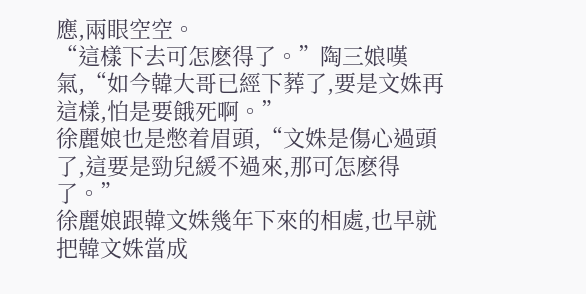應,兩眼空空。
“這樣下去可怎麽得了。”陶三娘嘆氣,“如今韓大哥已經下葬了,要是文姝再這樣,怕是要餓死啊。”
徐麗娘也是憋着眉頭,“文姝是傷心過頭了,這要是勁兒緩不過來,那可怎麽得了。”
徐麗娘跟韓文姝幾年下來的相處,也早就把韓文姝當成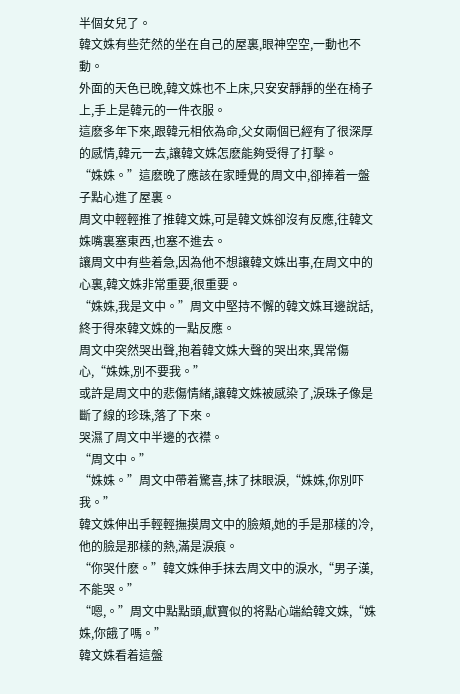半個女兒了。
韓文姝有些茫然的坐在自己的屋裏,眼神空空,一動也不動。
外面的天色已晚,韓文姝也不上床,只安安靜靜的坐在椅子上,手上是韓元的一件衣服。
這麽多年下來,跟韓元相依為命,父女兩個已經有了很深厚的感情,韓元一去,讓韓文姝怎麽能夠受得了打擊。
“姝姝。”這麽晚了應該在家睡覺的周文中,卻捧着一盤子點心進了屋裏。
周文中輕輕推了推韓文姝,可是韓文姝卻沒有反應,往韓文姝嘴裏塞東西,也塞不進去。
讓周文中有些着急,因為他不想讓韓文姝出事,在周文中的心裏,韓文姝非常重要,很重要。
“姝姝,我是文中。”周文中堅持不懈的韓文姝耳邊說話,終于得來韓文姝的一點反應。
周文中突然哭出聲,抱着韓文姝大聲的哭出來,異常傷心,“姝姝,別不要我。”
或許是周文中的悲傷情緒,讓韓文姝被感染了,淚珠子像是斷了線的珍珠,落了下來。
哭濕了周文中半邊的衣襟。
“周文中。”
“姝姝。”周文中帶着驚喜,抹了抹眼淚,“姝姝,你別吓我。”
韓文姝伸出手輕輕撫摸周文中的臉頰,她的手是那樣的冷,他的臉是那樣的熱,滿是淚痕。
“你哭什麽。”韓文姝伸手抹去周文中的淚水,“男子漢,不能哭。”
“嗯,。”周文中點點頭,獻寶似的将點心端給韓文姝,“姝姝,你餓了嗎。”
韓文姝看着這盤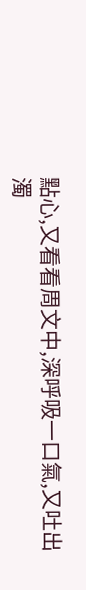點心,又看看周文中,深呼吸一口氣,又吐出濁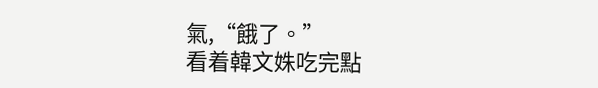氣,“餓了。”
看着韓文姝吃完點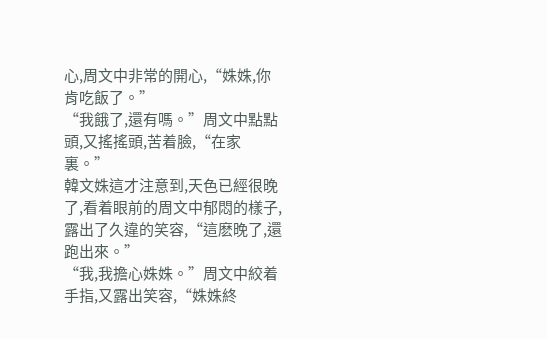心,周文中非常的開心,“姝姝,你肯吃飯了。”
“我餓了,還有嗎。”周文中點點頭,又搖搖頭,苦着臉,“在家裏。”
韓文姝這才注意到,天色已經很晚了,看着眼前的周文中郁悶的樣子,露出了久違的笑容,“這麽晚了,還跑出來。”
“我,我擔心姝姝。”周文中絞着手指,又露出笑容,“姝姝終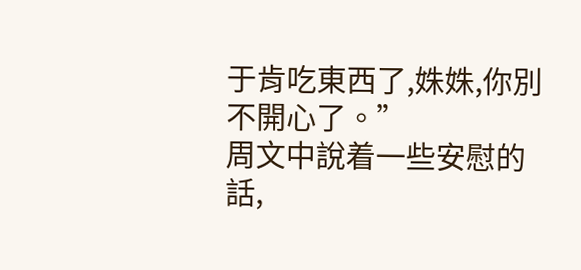于肯吃東西了,姝姝,你別不開心了。”
周文中說着一些安慰的話,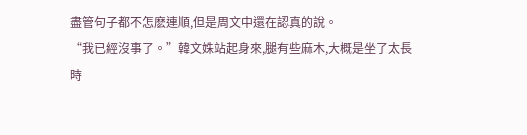盡管句子都不怎麽連順,但是周文中還在認真的說。
“我已經沒事了。”韓文姝站起身來,腿有些麻木,大概是坐了太長時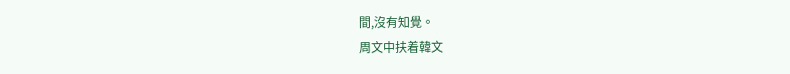間,沒有知覺。
周文中扶着韓文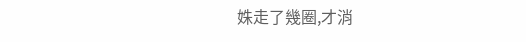姝走了幾圈,才消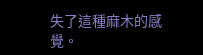失了這種麻木的感覺。